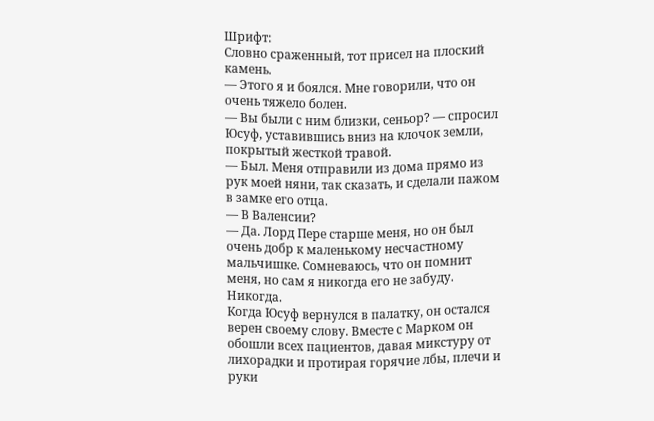Шрифт:
Словно сраженный, тот присел на плоский камень.
— Этого я и боялся. Мне говорили, что он очень тяжело болен.
— Вы были с ним близки, сеньор? — спросил Юсуф, уставившись вниз на клочок земли, покрытый жесткой травой.
— Был. Меня отправили из дома прямо из рук моей няни, так сказать, и сделали пажом в замке его отца.
— В Валенсии?
— Да. Лорд Пере старше меня, но он был очень добр к маленькому несчастному мальчишке. Сомневаюсь, что он помнит меня, но сам я никогда его не забуду. Никогда.
Когда Юсуф вернулся в палатку, он остался верен своему слову. Вместе с Марком он обошли всех пациентов, давая микстуру от лихорадки и протирая горячие лбы, плечи и руки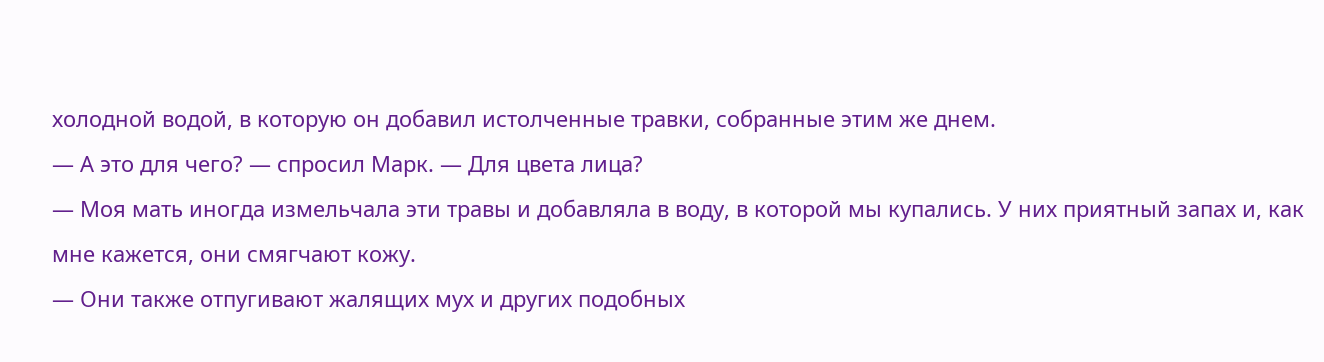холодной водой, в которую он добавил истолченные травки, собранные этим же днем.
— А это для чего? — спросил Марк. — Для цвета лица?
— Моя мать иногда измельчала эти травы и добавляла в воду, в которой мы купались. У них приятный запах и, как мне кажется, они смягчают кожу.
— Они также отпугивают жалящих мух и других подобных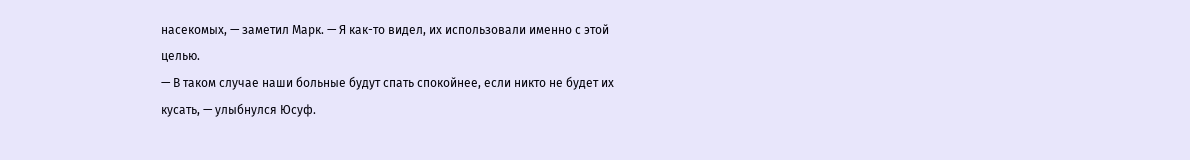насекомых, — заметил Марк. — Я как-то видел, их использовали именно с этой целью.
— В таком случае наши больные будут спать спокойнее, если никто не будет их кусать, — улыбнулся Юсуф.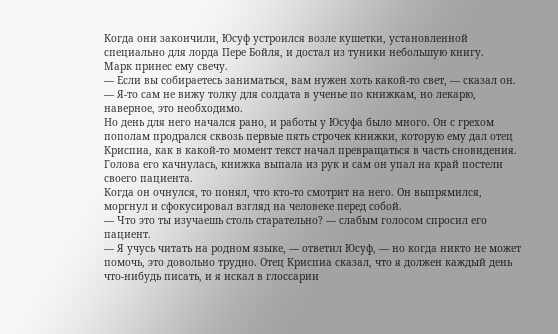Когда они закончили, Юсуф устроился возле кушетки, установленной специально для лорда Пере Бойля, и достал из туники небольшую книгу.
Марк принес ему свечу.
— Если вы собираетесь заниматься, вам нужен хоть какой-то свет, — сказал он. — Я-то сам не вижу толку для солдата в ученье по книжкам, но лекарю, наверное, это необходимо.
Но день для него начался рано, и работы у Юсуфа было много. Он с грехом пополам продрался сквозь первые пять строчек книжки, которую ему дал отец Криспиа, как в какой-то момент текст начал превращаться в часть сновидения. Голова его качнулась, книжка выпала из рук и сам он упал на край постели своего пациента.
Когда он очнулся, то понял, что кто-то смотрит на него. Он выпрямился, моргнул и сфокусировал взгляд на человеке перед собой.
— Что это ты изучаешь столь старательно? — слабым голосом спросил его пациент.
— Я учусь читать на родном языке, — ответил Юсуф, — но когда никто не может помочь, это довольно трудно. Отец Криспиа сказал, что я должен каждый день что-нибудь писать, и я искал в глоссарии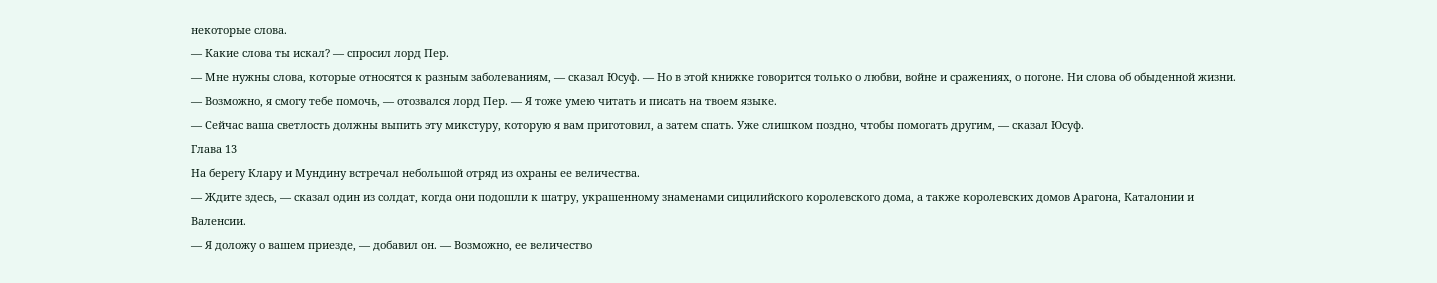некоторые слова.
— Какие слова ты искал? — спросил лорд Пер.
— Мне нужны слова, которые относятся к разным заболеваниям, — сказал Юсуф. — Но в этой книжке говорится только о любви, войне и сражениях, о погоне. Ни слова об обыденной жизни.
— Возможно, я смогу тебе помочь, — отозвался лорд Пер. — Я тоже умею читать и писать на твоем языке.
— Сейчас ваша светлость должны выпить эту микстуру, которую я вам приготовил, а затем спать. Уже слишком поздно, чтобы помогать другим, — сказал Юсуф.
Глава 13
На берегу Клару и Мундину встречал небольшой отряд из охраны ее величества.
— Ждите здесь, — сказал один из солдат, когда они подошли к шатру, украшенному знаменами сицилийского королевского дома, а также королевских домов Арагона, Каталонии и Валенсии.
— Я доложу о вашем приезде, — добавил он. — Возможно, ее величество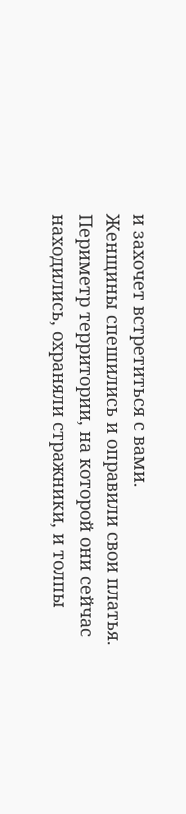и захочет встретиться с вами.
Женщины спешились и оправили свои платья.
Периметр территории, на которой они сейчас находились, охраняли стражники, и толпы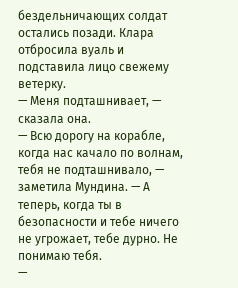бездельничающих солдат остались позади. Клара отбросила вуаль и подставила лицо свежему ветерку.
— Меня подташнивает, — сказала она.
— Всю дорогу на корабле, когда нас качало по волнам, тебя не подташнивало, — заметила Мундина. — А теперь, когда ты в безопасности и тебе ничего не угрожает, тебе дурно. Не понимаю тебя.
—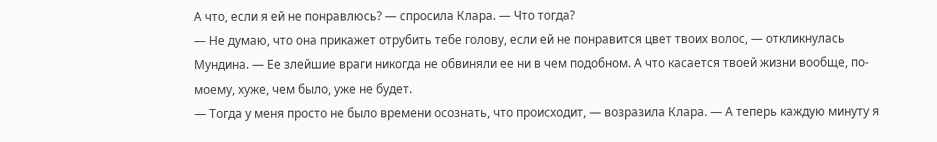А что, если я ей не понравлюсь? — спросила Клара. — Что тогда?
— Не думаю, что она прикажет отрубить тебе голову, если ей не понравится цвет твоих волос, — откликнулась Мундина. — Ее злейшие враги никогда не обвиняли ее ни в чем подобном. А что касается твоей жизни вообще, по-моему, хуже, чем было, уже не будет.
— Тогда у меня просто не было времени осознать, что происходит, — возразила Клара. — А теперь каждую минуту я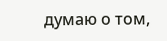думаю о том,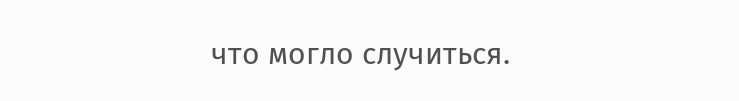что могло случиться.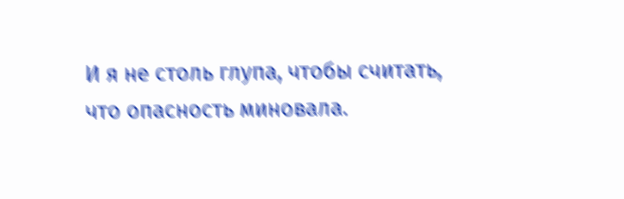И я не столь глупа, чтобы считать, что опасность миновала.